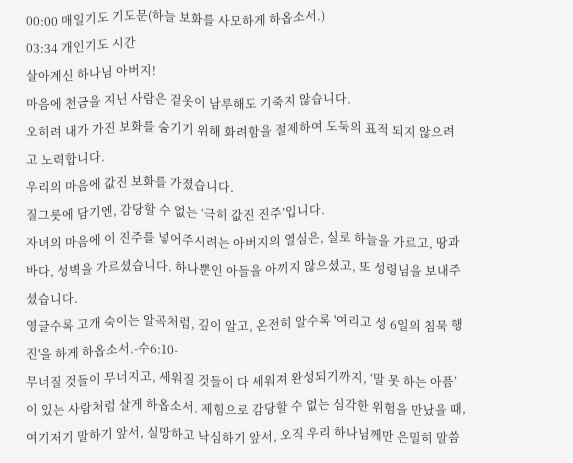00:00 매일기도 기도문(하늘 보화를 사모하게 하옵소서.)
03:34 개인기도 시간
살아계신 하나님 아버지!
마음에 천금을 지닌 사람은 겉옷이 남루해도 기죽지 않습니다.
오히려 내가 가진 보화를 숨기기 위해 화려함을 절제하여 도둑의 표적 되지 않으려고 노력합니다.
우리의 마음에 값진 보화를 가졌습니다.
질그릇에 담기엔, 감당할 수 없는 ‘극히 값진 진주’입니다.
자녀의 마음에 이 진주를 넣어주시려는 아버지의 열심은, 실로 하늘을 가르고, 땅과 바다, 성벽을 가르셨습니다. 하나뿐인 아들을 아끼지 않으셨고, 또 성령님을 보내주셨습니다.
영글수록 고개 숙이는 알곡처럼, 깊이 알고, 온전히 알수록 '여리고 성 6일의 침묵 행진'을 하게 하옵소서.-수6:10-
무너질 것들이 무너지고, 세워질 것들이 다 세워져 완성되기까지, ‘말 못 하는 아픔’이 있는 사람처럼 살게 하옵소서. 제힘으로 감당할 수 없는 심각한 위험을 만났을 때, 여기저기 말하기 앞서, 실망하고 낙심하기 앞서, 오직 우리 하나님께만 은밀히 말씀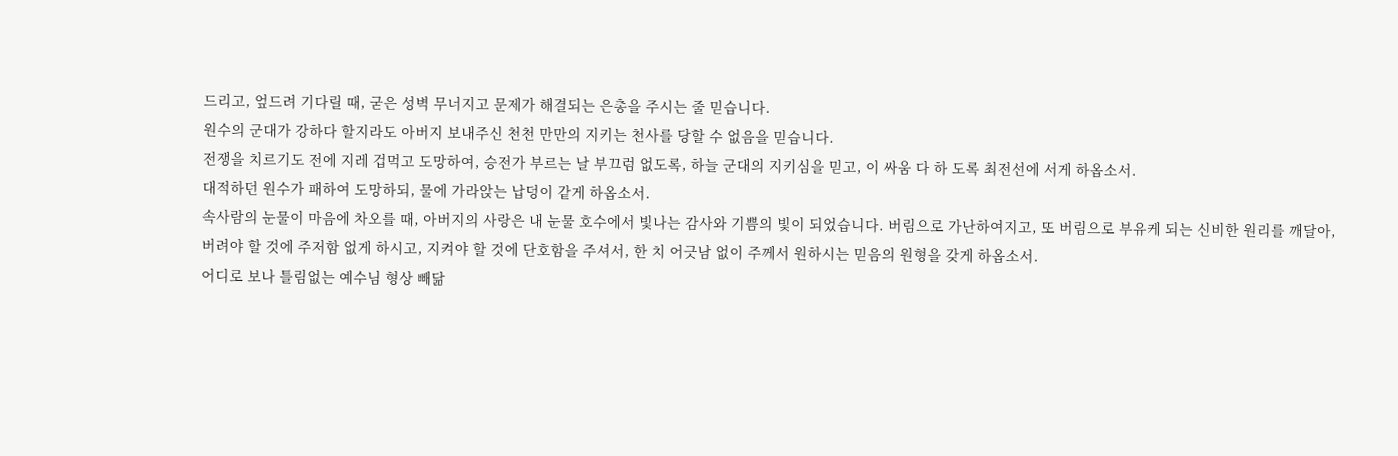드리고, 엎드려 기다릴 때, 굳은 성벽 무너지고 문제가 해결되는 은총을 주시는 줄 믿습니다.
원수의 군대가 강하다 할지라도 아버지 보내주신 천천 만만의 지키는 천사를 당할 수 없음을 믿습니다.
전쟁을 치르기도 전에 지레 겁먹고 도망하여, 승전가 부르는 날 부끄럼 없도록, 하늘 군대의 지키심을 믿고, 이 싸움 다 하 도록 최전선에 서게 하옵소서.
대적하던 원수가 패하여 도망하되, 물에 가라앉는 납덩이 같게 하옵소서.
속사람의 눈물이 마음에 차오를 때, 아버지의 사랑은 내 눈물 호수에서 빛나는 감사와 기쁨의 빛이 되었습니다. 버림으로 가난하여지고, 또 버림으로 부유케 되는 신비한 원리를 깨달아, 버려야 할 것에 주저함 없게 하시고, 지켜야 할 것에 단호함을 주셔서, 한 치 어긋남 없이 주께서 원하시는 믿음의 원형을 갖게 하옵소서.
어디로 보나 틀림없는 예수님 형상 빼닮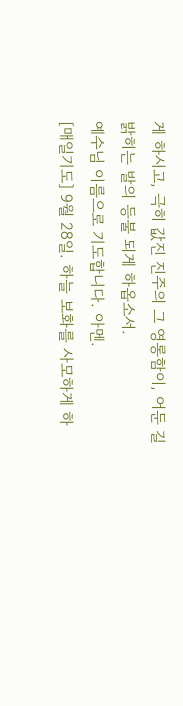게 하시고, 극히 값진 진주의 그 영롱함이, 어둔 길 밝히는 발의 등불 되게 하옵소서.
예수님 이름으로 기도합니다. 아멘.
[매일기도] 9월 28일. 하늘 보화를 사모하게 하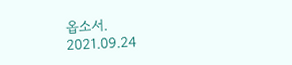옵소서.
2021.09.24